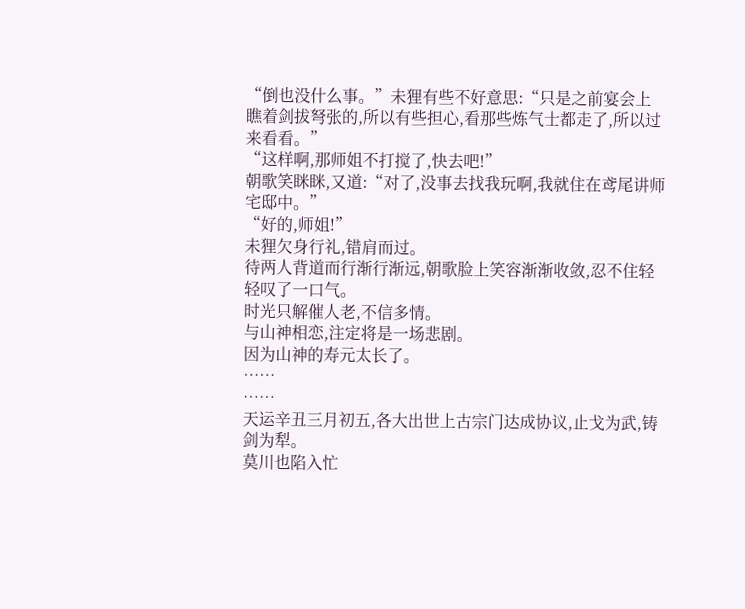“倒也没什么事。”未狸有些不好意思:“只是之前宴会上瞧着剑拔弩张的,所以有些担心,看那些炼气士都走了,所以过来看看。”
“这样啊,那师姐不打搅了,快去吧!”
朝歌笑眯眯,又道:“对了,没事去找我玩啊,我就住在鸢尾讲师宅邸中。”
“好的,师姐!”
未狸欠身行礼,错肩而过。
待两人背道而行渐行渐远,朝歌脸上笑容渐渐收敛,忍不住轻轻叹了一口气。
时光只解催人老,不信多情。
与山神相恋,注定将是一场悲剧。
因为山神的寿元太长了。
……
……
天运辛丑三月初五,各大出世上古宗门达成协议,止戈为武,铸剑为犁。
莫川也陷入忙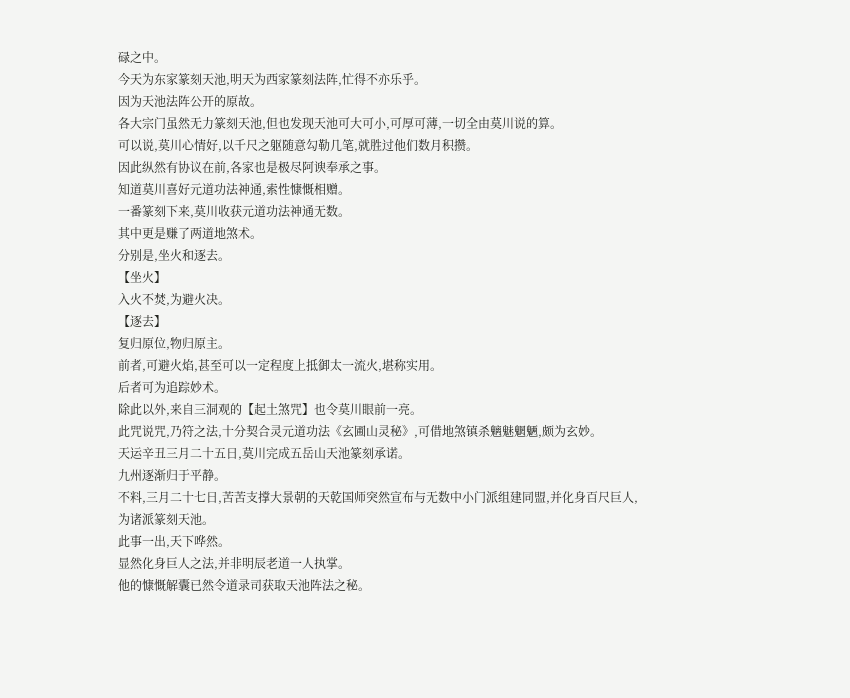碌之中。
今天为东家篆刻天池,明天为西家篆刻法阵,忙得不亦乐乎。
因为天池法阵公开的原故。
各大宗门虽然无力篆刻天池,但也发现天池可大可小,可厚可薄,一切全由莫川说的算。
可以说,莫川心情好,以千尺之躯随意勾勒几笔,就胜过他们数月积攒。
因此纵然有协议在前,各家也是极尽阿谀奉承之事。
知道莫川喜好元道功法神通,索性慷慨相赠。
一番篆刻下来,莫川收获元道功法神通无数。
其中更是赚了两道地煞术。
分别是,坐火和逐去。
【坐火】
入火不焚,为避火决。
【逐去】
复归原位,物归原主。
前者,可避火焰,甚至可以一定程度上抵御太一流火,堪称实用。
后者可为追踪妙术。
除此以外,来自三洞观的【起土煞咒】也令莫川眼前一亮。
此咒说咒,乃符之法,十分契合灵元道功法《玄圃山灵秘》,可借地煞镇杀魑魅魍魉,颇为玄妙。
天运辛丑三月二十五日,莫川完成五岳山天池篆刻承诺。
九州逐渐归于平静。
不料,三月二十七日,苦苦支撑大景朝的天乾国师突然宣布与无数中小门派组建同盟,并化身百尺巨人,为诸派篆刻天池。
此事一出,天下哗然。
显然化身巨人之法,并非明辰老道一人执掌。
他的慷慨解囊已然令道录司获取天池阵法之秘。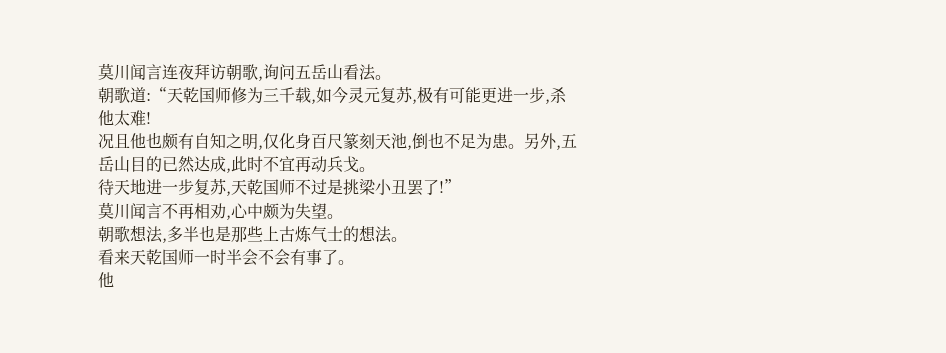莫川闻言连夜拜访朝歌,询问五岳山看法。
朝歌道:“天乾国师修为三千载,如今灵元复苏,极有可能更进一步,杀他太难!
况且他也颇有自知之明,仅化身百尺篆刻天池,倒也不足为患。另外,五岳山目的已然达成,此时不宜再动兵戈。
待天地进一步复苏,天乾国师不过是挑梁小丑罢了!”
莫川闻言不再相劝,心中颇为失望。
朝歌想法,多半也是那些上古炼气士的想法。
看来天乾国师一时半会不会有事了。
他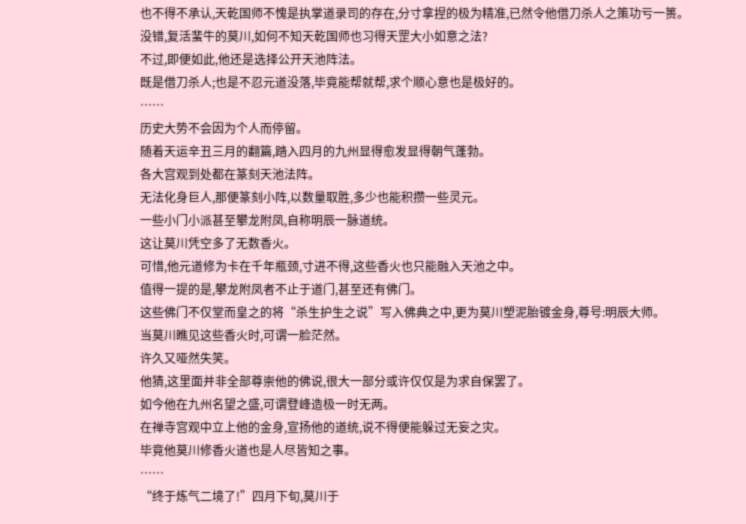也不得不承认,天乾国师不愧是执掌道录司的存在,分寸拿捏的极为精准,已然令他借刀杀人之策功亏一篑。
没错,复活蜚牛的莫川,如何不知天乾国师也习得天罡大小如意之法?
不过,即便如此,他还是选择公开天池阵法。
既是借刀杀人;也是不忍元道没落,毕竟能帮就帮,求个顺心意也是极好的。
……
历史大势不会因为个人而停留。
随着天运辛丑三月的翻篇,踏入四月的九州显得愈发显得朝气蓬勃。
各大宫观到处都在篆刻天池法阵。
无法化身巨人,那便篆刻小阵,以数量取胜,多少也能积攒一些灵元。
一些小门小派甚至攀龙附凤,自称明辰一脉道统。
这让莫川凭空多了无数香火。
可惜,他元道修为卡在千年瓶颈,寸进不得,这些香火也只能融入天池之中。
值得一提的是,攀龙附凤者不止于道门,甚至还有佛门。
这些佛门不仅堂而皇之的将“杀生护生之说”写入佛典之中,更为莫川塑泥胎镀金身,尊号:明辰大师。
当莫川瞧见这些香火时,可谓一脸茫然。
许久又哑然失笑。
他猜,这里面并非全部尊崇他的佛说,很大一部分或许仅仅是为求自保罢了。
如今他在九州名望之盛,可谓登峰造极一时无两。
在禅寺宫观中立上他的金身,宣扬他的道统,说不得便能躲过无妄之灾。
毕竟他莫川修香火道也是人尽皆知之事。
……
“终于炼气二境了!”四月下旬,莫川于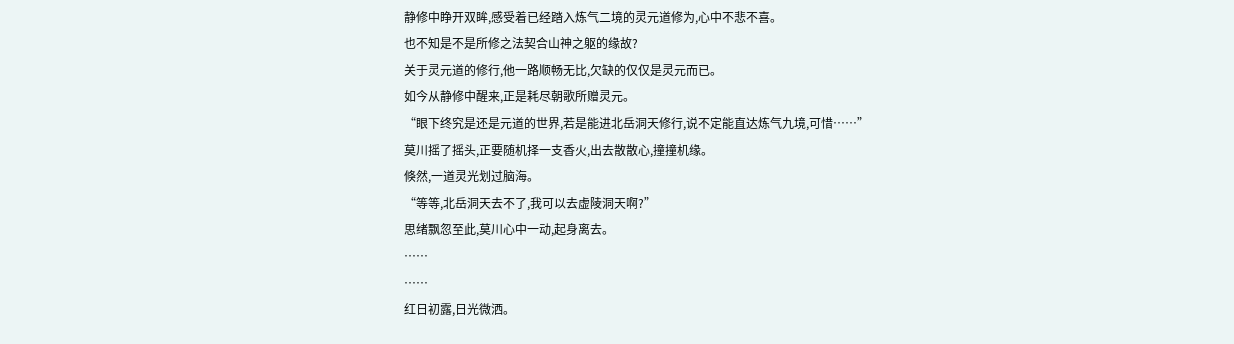静修中睁开双眸,感受着已经踏入炼气二境的灵元道修为,心中不悲不喜。
也不知是不是所修之法契合山神之躯的缘故?
关于灵元道的修行,他一路顺畅无比,欠缺的仅仅是灵元而已。
如今从静修中醒来,正是耗尽朝歌所赠灵元。
“眼下终究是还是元道的世界,若是能进北岳洞天修行,说不定能直达炼气九境,可惜……”
莫川摇了摇头,正要随机择一支香火,出去散散心,撞撞机缘。
倏然,一道灵光划过脑海。
“等等,北岳洞天去不了,我可以去虚陵洞天啊?”
思绪飘忽至此,莫川心中一动,起身离去。
……
……
红日初露,日光微洒。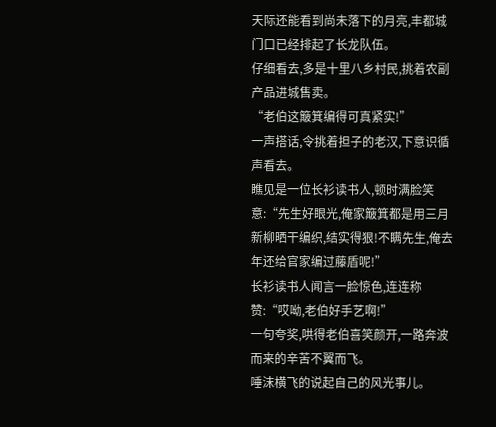天际还能看到尚未落下的月亮,丰都城门口已经排起了长龙队伍。
仔细看去,多是十里八乡村民,挑着农副产品进城售卖。
“老伯这簸箕编得可真紧实!”
一声搭话,令挑着担子的老汉,下意识循声看去。
瞧见是一位长衫读书人,顿时满脸笑意:“先生好眼光,俺家簸箕都是用三月新柳晒干编织,结实得狠!不瞒先生,俺去年还给官家编过藤盾呢!”
长衫读书人闻言一脸惊色,连连称赞:“哎呦,老伯好手艺啊!”
一句夸奖,哄得老伯喜笑颜开,一路奔波而来的辛苦不翼而飞。
唾沫横飞的说起自己的风光事儿。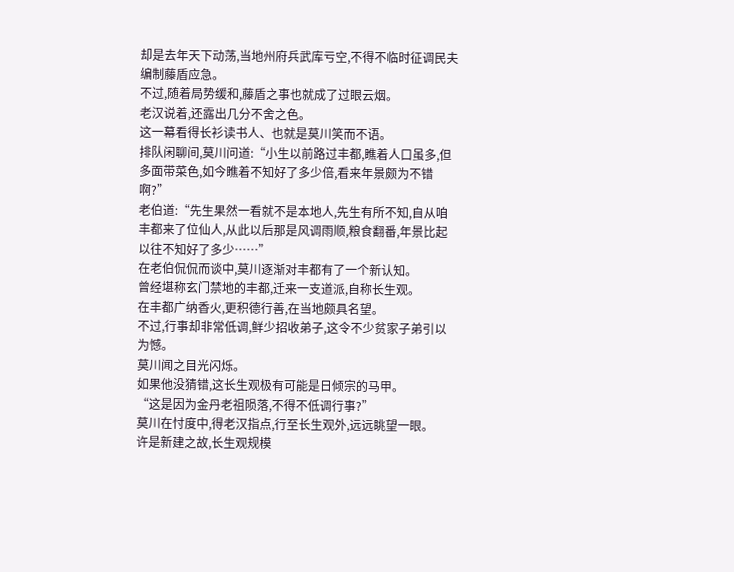却是去年天下动荡,当地州府兵武库亏空,不得不临时征调民夫编制藤盾应急。
不过,随着局势缓和,藤盾之事也就成了过眼云烟。
老汉说着,还露出几分不舍之色。
这一幕看得长衫读书人、也就是莫川笑而不语。
排队闲聊间,莫川问道:“小生以前路过丰都,瞧着人口虽多,但多面带菜色,如今瞧着不知好了多少倍,看来年景颇为不错啊?”
老伯道:“先生果然一看就不是本地人,先生有所不知,自从咱丰都来了位仙人,从此以后那是风调雨顺,粮食翻番,年景比起以往不知好了多少……”
在老伯侃侃而谈中,莫川逐渐对丰都有了一个新认知。
曾经堪称玄门禁地的丰都,迁来一支道派,自称长生观。
在丰都广纳香火,更积德行善,在当地颇具名望。
不过,行事却非常低调,鲜少招收弟子,这令不少贫家子弟引以为憾。
莫川闻之目光闪烁。
如果他没猜错,这长生观极有可能是日倾宗的马甲。
“这是因为金丹老祖陨落,不得不低调行事?”
莫川在忖度中,得老汉指点,行至长生观外,远远眺望一眼。
许是新建之故,长生观规模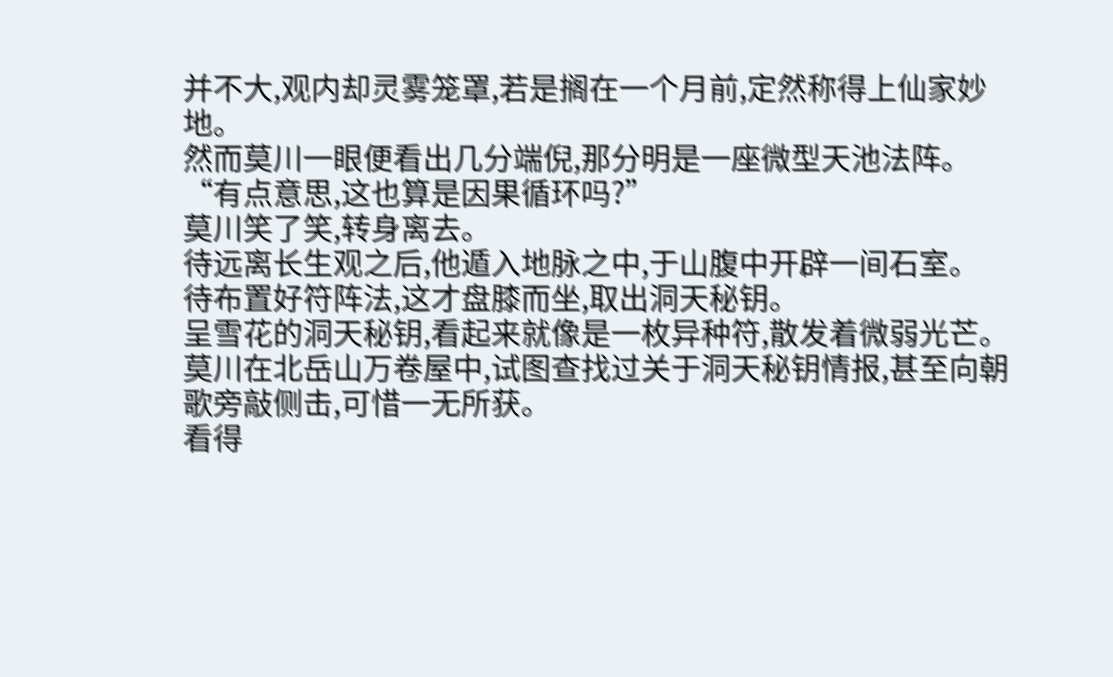并不大,观内却灵雾笼罩,若是搁在一个月前,定然称得上仙家妙地。
然而莫川一眼便看出几分端倪,那分明是一座微型天池法阵。
“有点意思,这也算是因果循环吗?”
莫川笑了笑,转身离去。
待远离长生观之后,他遁入地脉之中,于山腹中开辟一间石室。
待布置好符阵法,这才盘膝而坐,取出洞天秘钥。
呈雪花的洞天秘钥,看起来就像是一枚异种符,散发着微弱光芒。
莫川在北岳山万卷屋中,试图查找过关于洞天秘钥情报,甚至向朝歌旁敲侧击,可惜一无所获。
看得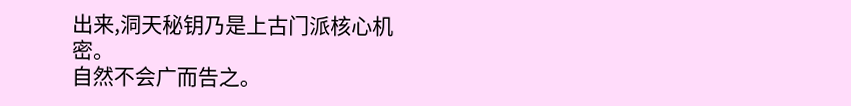出来,洞天秘钥乃是上古门派核心机密。
自然不会广而告之。